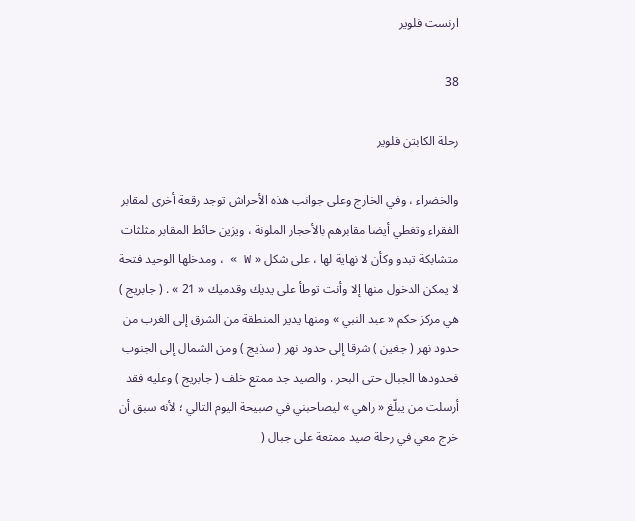ارنست فلوير

38

رحلة الكابتن فلوير

والخضراء ، وفي الخارج وعلى جوانب هذه الأحراش توجد رقعة أخرى لمقابر الفقراء وتغطي أيضا مقابرهم بالأحجار الملونة ، ويزين حائط المقابر مثلثات متشابكة تبدو وكأن لا نهاية لها ، على شكل « W » ، ومدخلها الوحيد فتحة لا يمكن الدخول منها إلا وأنت توطأ على يديك وقدميك « 21 » . ( جابريج ) هي مركز حكم « عبد النبي » ومنها يدير المنطقة من الشرق إلى الغرب من حدود نهر ( جغين ) شرقا إلى حدود نهر ( سذيج ) ومن الشمال إلى الجنوب فحدودها الجبال حتى البحر . والصيد جد ممتع خلف ( جابريج ) وعليه فقد أرسلت من يبلّغ « راهي » ليصاحبني في صبيحة اليوم التالي ؛ لأنه سبق أن خرج معي في رحلة صيد ممتعة على جبال (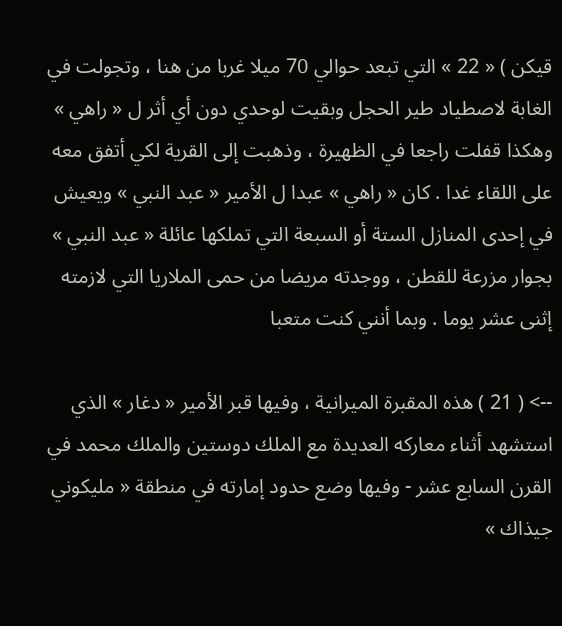قيكن ) « 22 » التي تبعد حوالي 70 ميلا غربا من هنا ، وتجولت في الغابة لاصطياد طير الحجل وبقيت لوحدي دون أي أثر ل « راهي » وهكذا قفلت راجعا في الظهيرة ، وذهبت إلى القرية لكي أتفق معه على اللقاء غدا . كان « راهي » عبدا ل الأمير « عبد النبي » ويعيش في إحدى المنازل الستة أو السبعة التي تملكها عائلة « عبد النبي » بجوار مزرعة للقطن ، ووجدته مريضا من حمى الملاريا التي لازمته إثنى عشر يوما . وبما أنني كنت متعبا

--> ( 21 ) هذه المقبرة الميرانية ، وفيها قبر الأمير « دغار » الذي استشهد أثناء معاركه العديدة مع الملك دوستين والملك محمد في القرن السابع عشر - وفيها وضع حدود إمارته في منطقة « مليكوني جيذاك »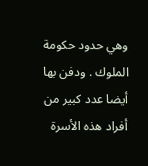وهي حدود حكومة الملوك . ودفن بها أيضا عدد كبير من أفراد هذه الأسرة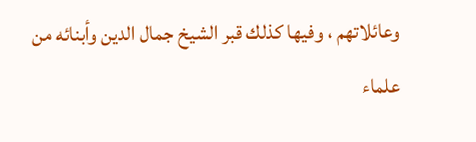وعائلاتهم ، وفيها كذلك قبر الشيخ جمال الدين وأبنائه من علماء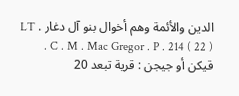الدين والأئمة وهم أخوال بنو آل دغار . LT . C . M . Mac Gregor . P . 214 ( 22 ) قيكن أو جيجن : قرية تبعد 20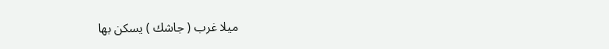ميلا غرب ( جاشك ) يسكن بها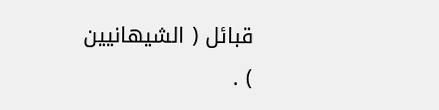قبائل ( الشيهانيين ) .